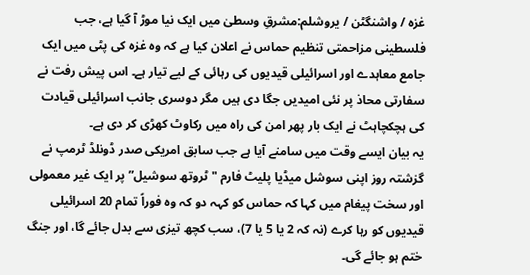غزہ / واشنگٹن / یروشلم:مشرقِ وسطیٰ میں ایک نیا موڑ آ گیا ہے، جب فلسطینی مزاحمتی تنظیم حماس نے اعلان کیا ہے کہ وہ غزہ کی پٹی میں ایک جامع معاہدے اور اسرائیلی قیدیوں کی رہائی کے لیے تیار ہے۔ اس پیش رفت نے سفارتی محاذ پر نئی امیدیں جگا دی ہیں مگر دوسری جانب اسرائیلی قیادت کی ہچکچاہٹ نے ایک بار پھر امن کی راہ میں رکاوٹ کھڑی کر دی ہے۔
یہ بیان ایسے وقت میں سامنے آیا ہے جب سابق امریکی صدر ڈونلڈ ٹرمپ نے گزشتہ روز اپنی سوشل میڈیا پلیٹ فارم "ٹروتھ سوشیل” پر ایک غیر معمولی اور سخت پیغام میں کہا کہ حماس کو کہہ دو کہ وہ فوراً تمام 20 اسرائیلی قیدیوں کو رہا کرے (نہ کہ 2 یا 5 یا 7)، سب کچھ تیزی سے بدل جائے گا، اور جنگ ختم ہو جائے گی۔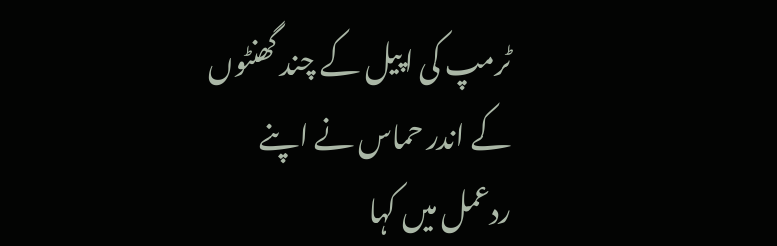ٹرمپ کی اپیل کے چند گھنٹوں کے اندر حماس نے اپنے ردعمل میں کہا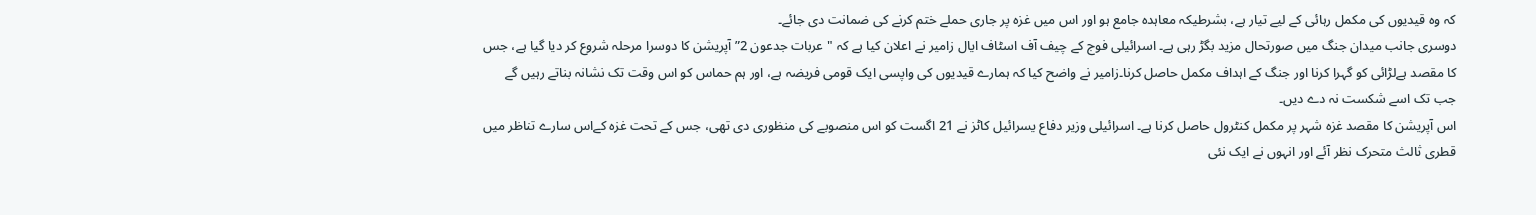کہ وہ قیدیوں کی مکمل رہائی کے لیے تیار ہے، بشرطیکہ معاہدہ جامع ہو اور اس میں غزہ پر جاری حملے ختم کرنے کی ضمانت دی جائے۔
دوسری جانب میدان جنگ میں صورتحال مزید بگڑ رہی ہے۔ اسرائیلی فوج کے چیف آف اسٹاف ایال زامیر نے اعلان کیا ہے کہ "عربات جدعون 2” آپریشن کا دوسرا مرحلہ شروع کر دیا گیا ہے، جس کا مقصد ہےلڑائی کو گہرا کرنا اور جنگ کے اہداف مکمل حاصل کرنا۔زامیر نے واضح کیا کہ ہمارے قیدیوں کی واپسی ایک قومی فریضہ ہے، اور ہم حماس کو اس وقت تک نشانہ بناتے رہیں گے جب تک اسے شکست نہ دے دیں۔
اس آپریشن کا مقصد غزہ شہر پر مکمل کنٹرول حاصل کرنا ہے۔ اسرائیلی وزیر دفاع یسرائیل کاٹز نے 21 اگست کو اس منصوبے کی منظوری دی تھی، جس کے تحت غزہ کےاس سارے تناظر میں قطری ثالث متحرک نظر آئے اور انہوں نے ایک نئی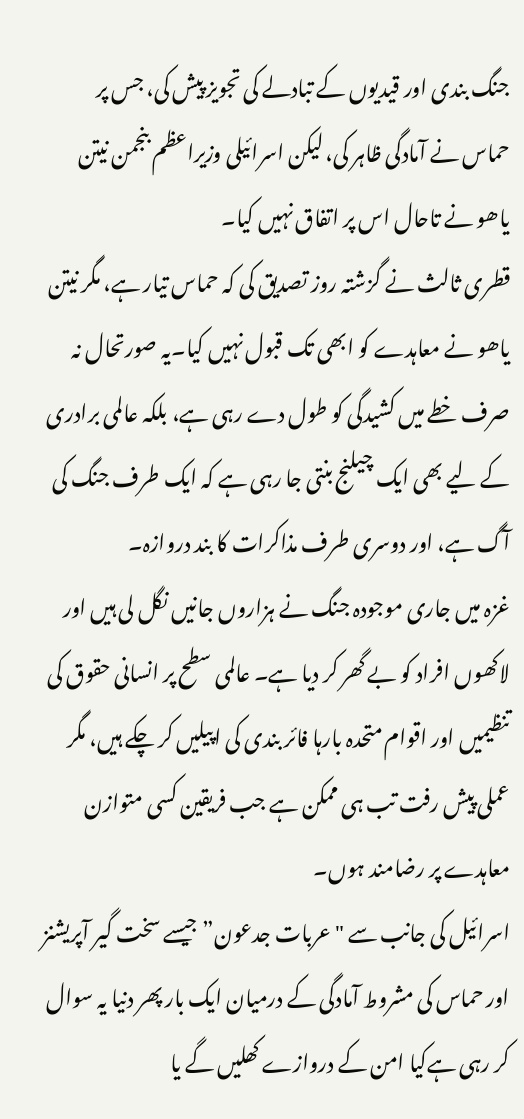جنگ بندی اور قیدیوں کے تبادلے کی تجویز پیش کی، جس پر حماس نے آمادگی ظاہر کی، لیکن اسرائیلی وزیراعظم بنجمن نیتن یاھو نے تاحال اس پر اتفاق نہیں کیا۔
قطری ثالث نے گزشتہ روز تصدیق کی کہ حماس تیار ہے، مگر نیتن یاھو نے معاہدے کو ابھی تک قبول نہیں کیا۔یہ صورتحال نہ صرف خطے میں کشیدگی کو طول دے رہی ہے، بلکہ عالمی برادری کے لیے بھی ایک چیلنج بنتی جا رہی ہے کہ ایک طرف جنگ کی آگ ہے، اور دوسری طرف مذاکرات کا بند دروازہ۔
غزہ میں جاری موجودہ جنگ نے ہزاروں جانیں نگل لی ہیں اور لاکھوں افراد کو بے گھر کر دیا ہے۔ عالمی سطح پر انسانی حقوق کی تنظیمیں اور اقوام متحدہ بارہا فائر بندی کی اپیلیں کر چکے ہیں، مگر عملی پیش رفت تب ہی ممکن ہے جب فریقین کسی متوازن معاہدے پر رضامند ہوں۔
اسرائیل کی جانب سے "عربات جدعون” جیسے سخت گیر آپریشنز اور حماس کی مشروط آمادگی کے درمیان ایک بار پھر دنیا یہ سوال کر رہی ہےکیا امن کے دروازے کھلیں گے یا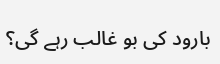بارود کی بو غالب رہے گی؟